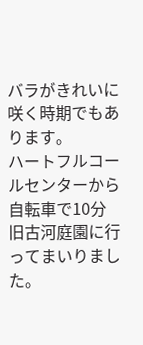バラがきれいに咲く時期でもあります。
ハートフルコールセンターから自転車で10分
旧古河庭園に行ってまいりました。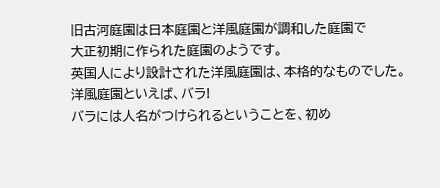旧古河庭園は日本庭園と洋風庭園が調和した庭園で
大正初期に作られた庭園のようです。
英国人により設計された洋風庭園は、本格的なものでした。
洋風庭園といえば、バラ!
バラには人名がつけられるということを、初め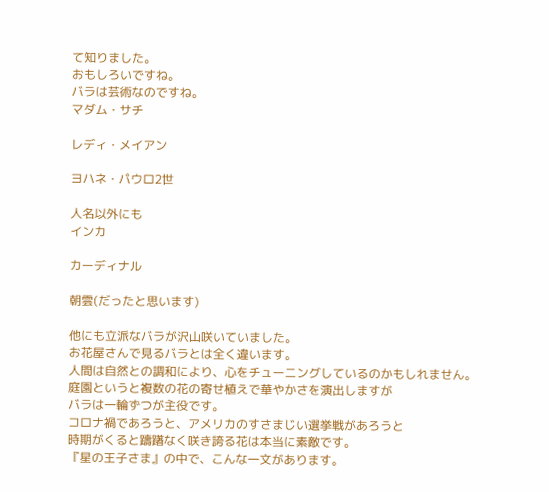て知りました。
おもしろいですね。
バラは芸術なのですね。
マダム・サチ

レディ・メイアン

ヨハネ・パウロ2世

人名以外にも
インカ

カーディナル

朝雲(だったと思います)

他にも立派なバラが沢山咲いていました。
お花屋さんで見るバラとは全く違います。
人間は自然との調和により、心をチューニングしているのかもしれません。
庭園というと複数の花の寄せ植えで華やかさを演出しますが
バラは一輪ずつが主役です。
コロナ禍であろうと、アメリカのすさまじい選挙戦があろうと
時期がくると躊躇なく咲き誇る花は本当に素敵です。
『星の王子さま』の中で、こんな一文があります。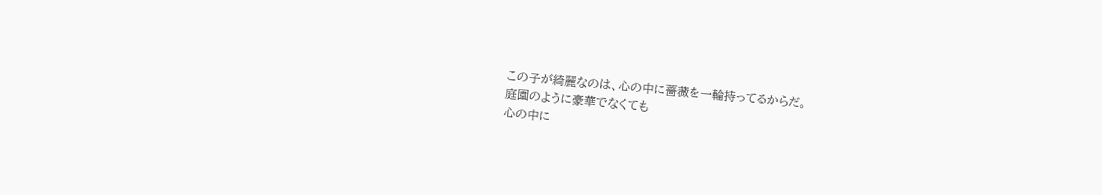この子が綺麗なのは、心の中に薔薇を一輪持ってるからだ。
庭園のように豪華でなくても
心の中に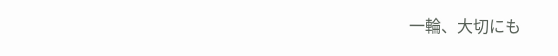一輪、大切にも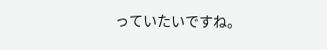っていたいですね。